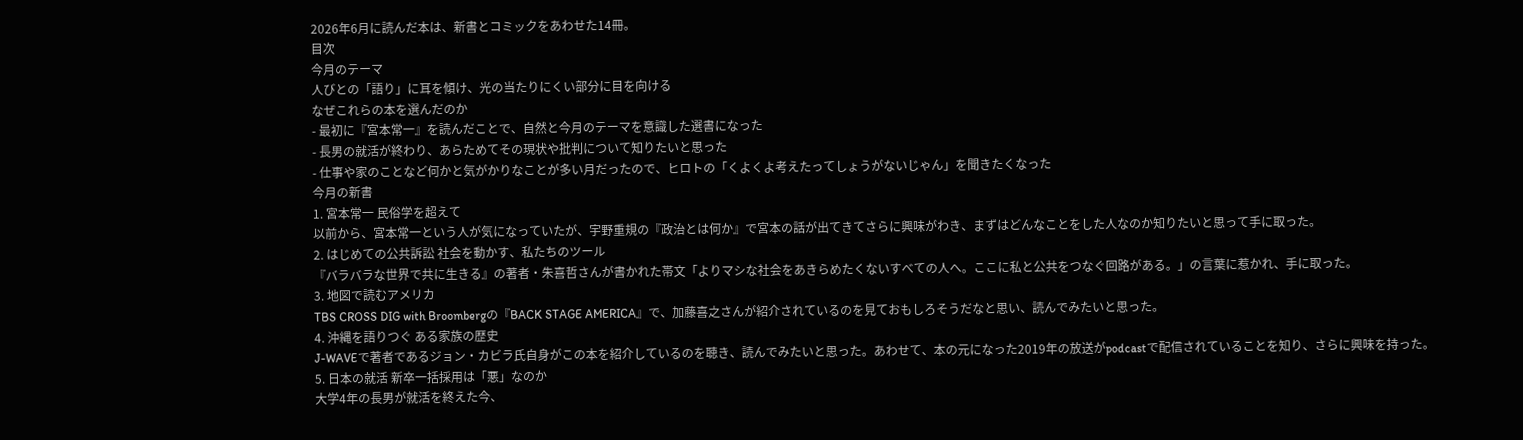2026年6月に読んだ本は、新書とコミックをあわせた14冊。
目次
今月のテーマ
人びとの「語り」に耳を傾け、光の当たりにくい部分に目を向ける
なぜこれらの本を選んだのか
- 最初に『宮本常一』を読んだことで、自然と今月のテーマを意識した選書になった
- 長男の就活が終わり、あらためてその現状や批判について知りたいと思った
- 仕事や家のことなど何かと気がかりなことが多い月だったので、ヒロトの「くよくよ考えたってしょうがないじゃん」を聞きたくなった
今月の新書
1. 宮本常一 民俗学を超えて
以前から、宮本常一という人が気になっていたが、宇野重規の『政治とは何か』で宮本の話が出てきてさらに興味がわき、まずはどんなことをした人なのか知りたいと思って手に取った。
2. はじめての公共訴訟 社会を動かす、私たちのツール
『バラバラな世界で共に生きる』の著者・朱喜哲さんが書かれた帯文「よりマシな社会をあきらめたくないすべての人へ。ここに私と公共をつなぐ回路がある。」の言葉に惹かれ、手に取った。
3. 地図で読むアメリカ
TBS CROSS DIG with Broombergの『BACK STAGE AMERICA』で、加藤喜之さんが紹介されているのを見ておもしろそうだなと思い、読んでみたいと思った。
4. 沖縄を語りつぐ ある家族の歴史
J-WAVEで著者であるジョン・カビラ氏自身がこの本を紹介しているのを聴き、読んでみたいと思った。あわせて、本の元になった2019年の放送がpodcastで配信されていることを知り、さらに興味を持った。
5. 日本の就活 新卒一括採用は「悪」なのか
大学4年の長男が就活を終えた今、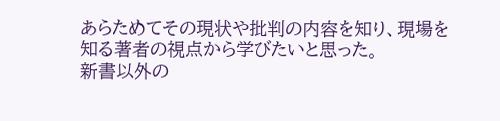あらためてその現状や批判の内容を知り、現場を知る著者の視点から学びたいと思った。
新書以外の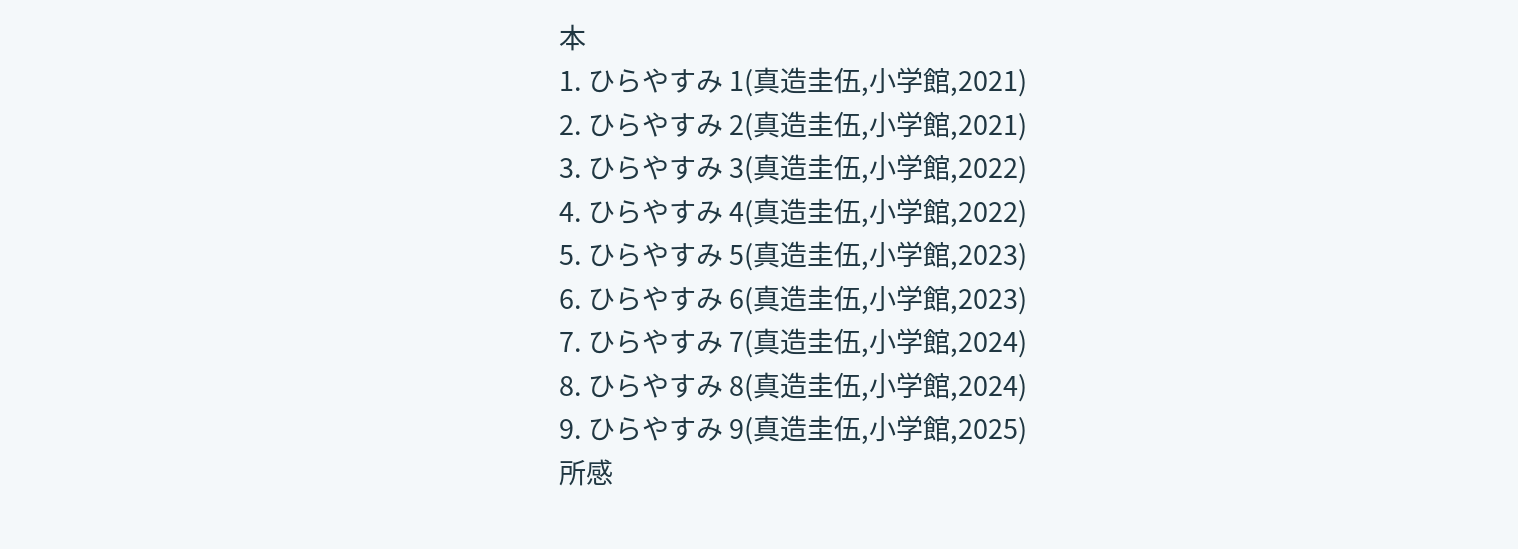本
1. ひらやすみ 1(真造圭伍,小学館,2021)
2. ひらやすみ 2(真造圭伍,小学館,2021)
3. ひらやすみ 3(真造圭伍,小学館,2022)
4. ひらやすみ 4(真造圭伍,小学館,2022)
5. ひらやすみ 5(真造圭伍,小学館,2023)
6. ひらやすみ 6(真造圭伍,小学館,2023)
7. ひらやすみ 7(真造圭伍,小学館,2024)
8. ひらやすみ 8(真造圭伍,小学館,2024)
9. ひらやすみ 9(真造圭伍,小学館,2025)
所感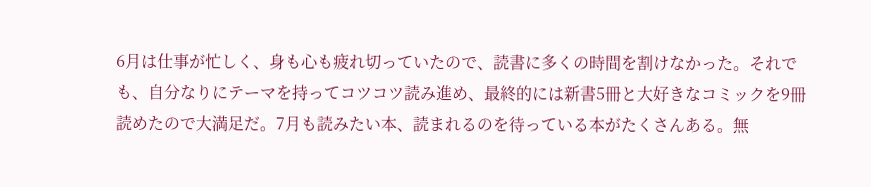6月は仕事が忙しく、身も心も疲れ切っていたので、読書に多くの時間を割けなかった。それでも、自分なりにテーマを持ってコツコツ読み進め、最終的には新書5冊と大好きなコミックを9冊読めたので大満足だ。7月も読みたい本、読まれるのを待っている本がたくさんある。無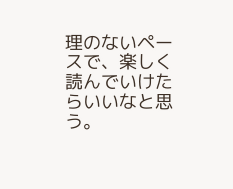理のないペースで、楽しく読んでいけたらいいなと思う。